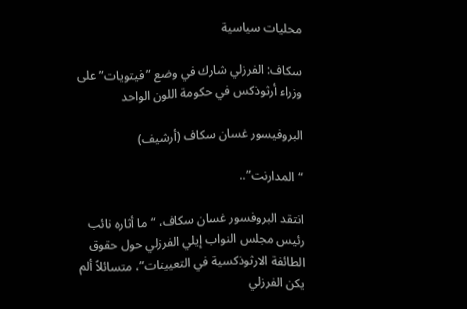محليات سياسية

سكاف: الفرزلي شارك في وضع ”فيتويات” على وزراء أرثوذكس في حكومة اللون الواحد

البروفيسور غسان سكاف (أرشيف)

“المدارنت”..

انتقد البروفسور غسان سكاف، “ما أثاره نائب رئيس مجلس النواب إيلي الفرزلي حول حقوق الطائفة الارثوذكسية في التعيينات”، متسائلاً ألم يكن الفرزلي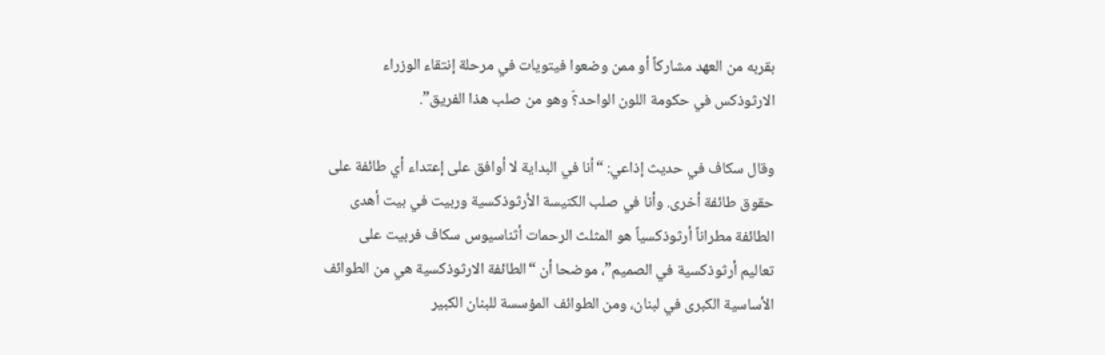بقربه من العهد مشاركاً أو ممن وضعوا فيتويات في مرحلة إنتقاء الوزراء الارثوذكس في حكومة اللون الواحد؟ّ وهو من صلب هذا الفريق”.

وقال سكاف في حديث إذاعي: “أنا في البداية لا أوافق على إعتداء أي طائفة على حقوق طائفة أخرى. وأنا في صلب الكنيسة الأرثوذكسية وربيت في بيت أهدى الطائفة مطراناً أرثوذكسياً هو المثلث الرحمات أثناسيوس سكاف فربيت على تعاليم أرثوذكسية في الصميم”، موضحا أن “الطائفة الارثوذكسية هي من الطوائف الأساسية الكبرى في لبنان، ومن الطوائف المؤسسة للبنان الكبير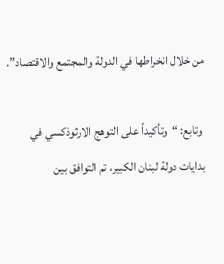من خلال انخراطها في الدولة والمجتمع والاقتصاد”.

 وتابع: “وتأكيداً على التوهج الارثوذكسي في بدايات دولة لبنان الكبير، تم التوافق بين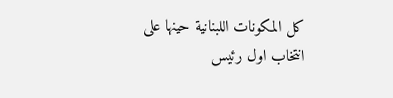كل المكونات اللبنانية حينها على انتخاب اول رئيس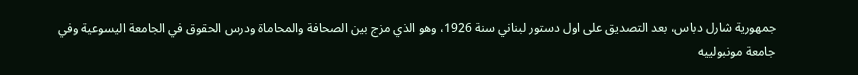جمهورية شارل دباس، بعد التصديق على اول دستور لبناني سنة 1926، وهو الذي مزج بين الصحافة والمحاماة ودرس الحقوق في الجامعة اليسوعية وفي جامعة مونبولييه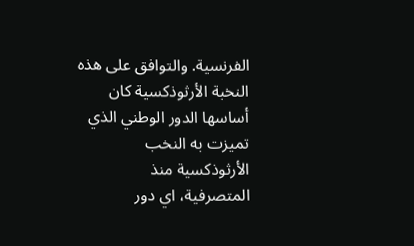الفرنسية. والتوافق على هذه النخبة الأرثوذكسية كان أساسها الدور الوطني الذي تميزت به النخب الأرثوذكسية منذ المتصرفية، اي دور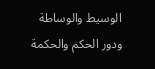الوسيط والوساطة ودور الحكم والحكمة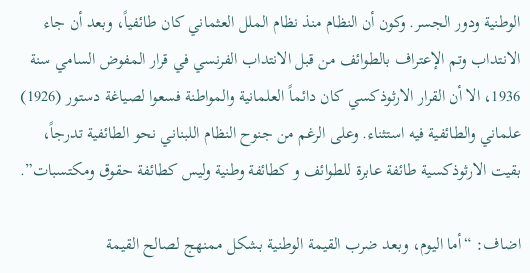الوطنية ودور الجسر. وكون أن النظام منذ نظام الملل العثماني كان طائفياً، وبعد أن جاء الانتداب وتم الإعتراف بالطوائف من قبل الانتداب الفرنسي في قرار المفوض السامي سنة 1936، الا أن القرار الارثوذكسي كان دائماً العلمانية والمواطنة فسعوا لصياغة دستور (1926) علماني والطائفية فيه استثناء. وعلى الرغم من جنوح النظام اللبناني نحو الطائفية تدرجاً، بقيت الارثوذكسية طائفة عابرة للطوائف و كطائفة وطنية وليس كطائفة حقوق ومكتسبات”.

اضاف: “أما اليوم، وبعد ضرب القيمة الوطنية بشكل ممنهج لصالح القيمة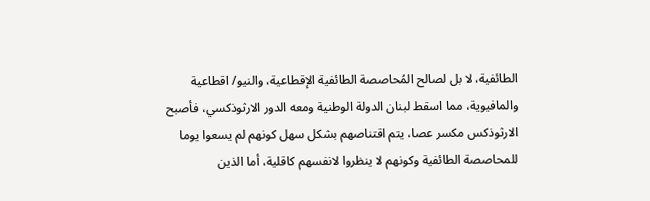الطائفية، لا بل لصالح المُحاصصة الطائفية الإقطاعية، والنيو/ اقطاعية والمافيوية، مما اسقط لبنان الدولة الوطنية ومعه الدور الارثوذكسي، فأصبح الارثوذكس مكسر عصا، يتم اقتناصهم بشكل سهل كونهم لم يسعوا يوما للمحاصصة الطائفية وكونهم لا ينظروا لانفسهم كاقلية، أما الذين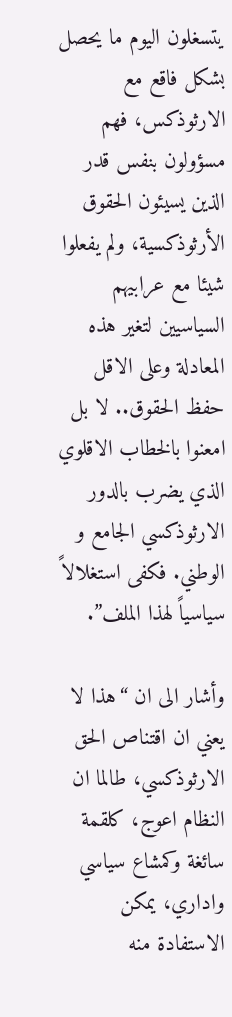يتسغلون اليوم ما يحصل بشكل فاقع مع الارثوذكس، فهم مسؤولون بنفس قدر الذين يسيئون الحقوق الأرثوذكسية، ولم يفعلوا شيئا مع عرابيهم السياسيين لتغير هذه المعادلة وعلى الاقل حفظ الحقوق.. لا بل امعنوا بالخطاب الاقلوي الذي يضرب بالدور الارثوذكسي الجامع و الوطني. فكفى استغلالاً سياسياً لهذا الملف”.

وأشار الى ان “هذا لا يعني ان اقتناص الحق الارثوذكسي، طالما ان النظام اعوج، كلقمة سائغة وكمشاع سياسي واداري، يمكن الاستفادة منه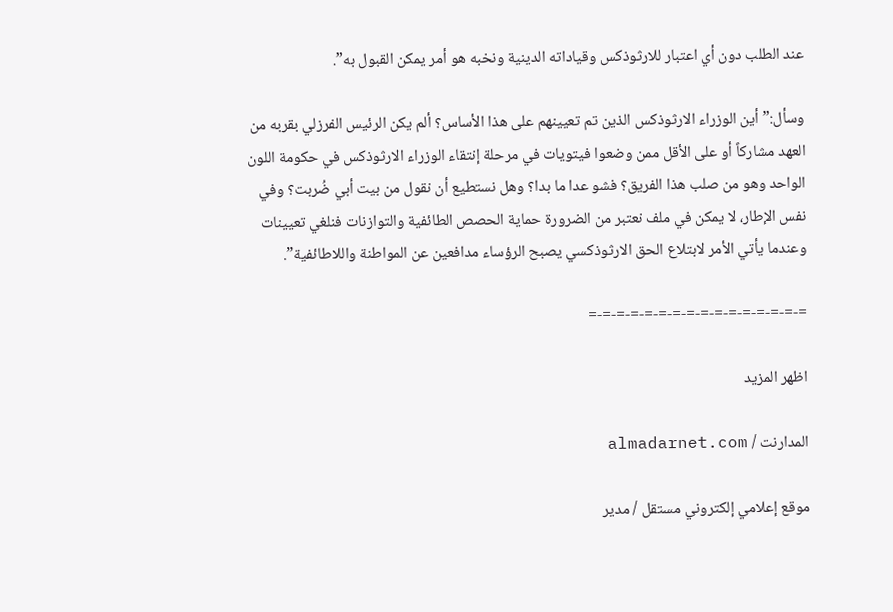عند الطلب دون أي اعتبار للارثوذكس وقياداته الدينية ونخبه هو أمر يمكن القبول به”.

وسأل:”أين الوزراء الارثوذكس الذين تم تعيينهم على هذا الأساس؟ ألم يكن الرئيس الفرزلي بقربه من العهد مشاركاً أو على الأقل ممن وضعوا فيتويات في مرحلة إنتقاء الوزراء الارثوذكس في حكومة اللون الواحد وهو من صلب هذا الفريق؟ فشو عدا ما بدا؟ وهل نستطيع أن نقول من بيت أبي ضُربت؟ وفي نفس الإطار، لا يمكن في ملف نعتبر من الضرورة حماية الحصص الطائفية والتوازنات فنلغي تعيينات وعندما يأتي الأمر لابتلاع الحق الارثوذكسي يصبح الرؤساء مدافعين عن المواطنة واللاطائفية”.

=-=-=-=-=-=-=-=-=-=-=-=-=-=-=-=

اظهر المزيد

المدارنت / almadarnet.com

موقع إعلامي إلكتروني مستقل / مدير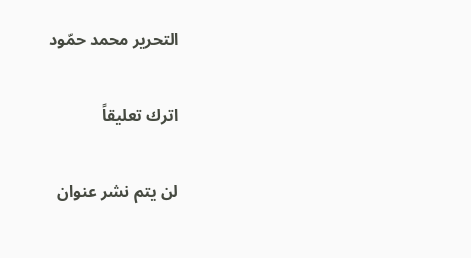التحرير محمد حمّود

اترك تعليقاً

لن يتم نشر عنوان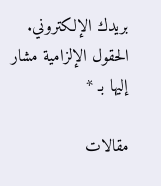بريدك الإلكتروني. الحقول الإلزامية مشار إليها بـ *

مقالات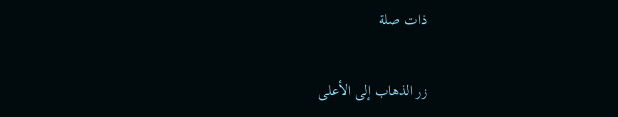ذات صلة

زر الذهاب إلى الأعلى